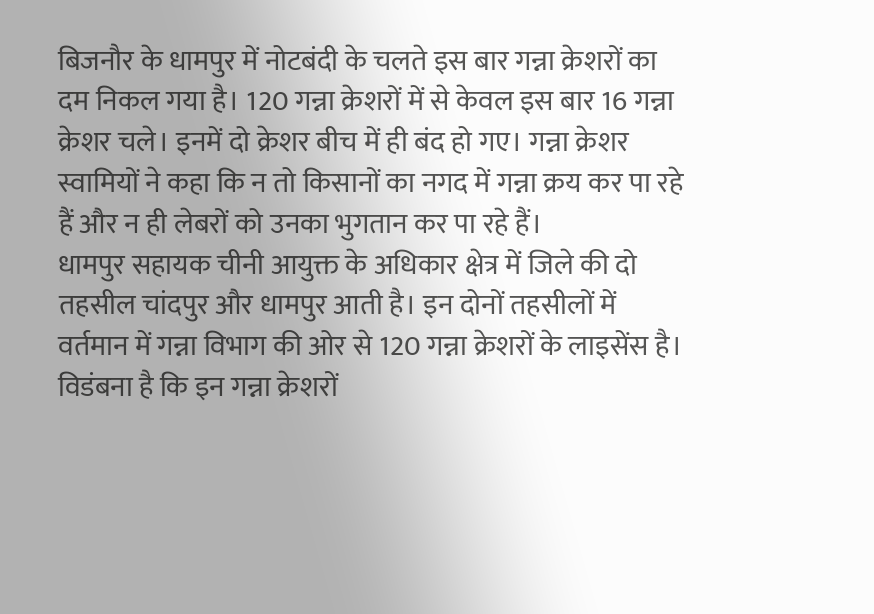बिजनौर के धामपुर में नोटबंदी के चलते इस बार गन्ना क्रेशरों का दम निकल गया है। 120 गन्ना क्रेशरों में से केवल इस बार 16 गन्ना क्रेशर चले। इनमें दो क्रेशर बीच में ही बंद हो गए। गन्ना क्रेशर स्वामियों ने कहा कि न तो किसानों का नगद में गन्ना क्रय कर पा रहे हैं और न ही लेबरों को उनका भुगतान कर पा रहे हैं।
धामपुर सहायक चीनी आयुक्त के अधिकार क्षेत्र में जिले की दो तहसील चांदपुर और धामपुर आती है। इन दोनों तहसीलों में वर्तमान में गन्ना विभाग की ओर से 120 गन्ना क्रेशरों के लाइसेंस है। विडंबना है कि इन गन्ना क्रेशरों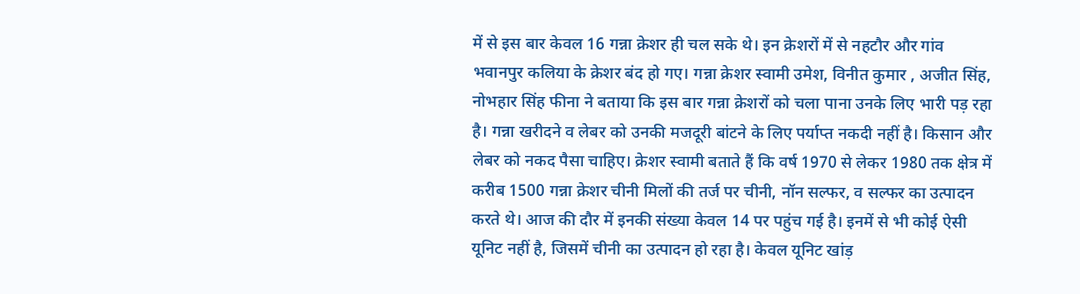में से इस बार केवल 16 गन्ना क्रेशर ही चल सके थे। इन क्रेशरों में से नहटौर और गांव भवानपुर कलिया के क्रेशर बंद हो गए। गन्ना क्रेशर स्वामी उमेश, विनीत कुमार , अजीत सिंह, नोभहार सिंह फीना ने बताया कि इस बार गन्ना क्रेशरों को चला पाना उनके लिए भारी पड़ रहा है। गन्ना खरीदने व लेबर को उनकी मजदूरी बांटने के लिए पर्याप्त नकदी नहीं है। किसान और लेबर को नकद पैसा चाहिए। क्रेशर स्वामी बताते हैं कि वर्ष 1970 से लेकर 1980 तक क्षेत्र में करीब 1500 गन्ना क्रेशर चीनी मिलों की तर्ज पर चीनी, नॉन सल्फर, व सल्फर का उत्पादन करते थे। आज की दौर में इनकी संख्या केवल 14 पर पहुंच गई है। इनमें से भी कोई ऐसी यूनिट नहीं है, जिसमें चीनी का उत्पादन हो रहा है। केवल यूनिट खांड़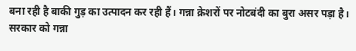बना रही है बाकी गुड़ का उत्पादन कर रही हैं। गन्ना क्रेशरों पर नोटबंदी का बुरा असर पड़ा है। सरकार को गन्ना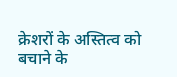क्रेशरों के अस्तित्व को बचाने के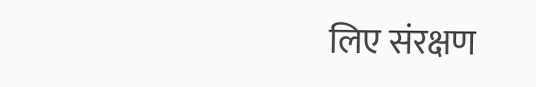लिए संरक्षण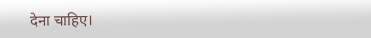देना चाहिए।